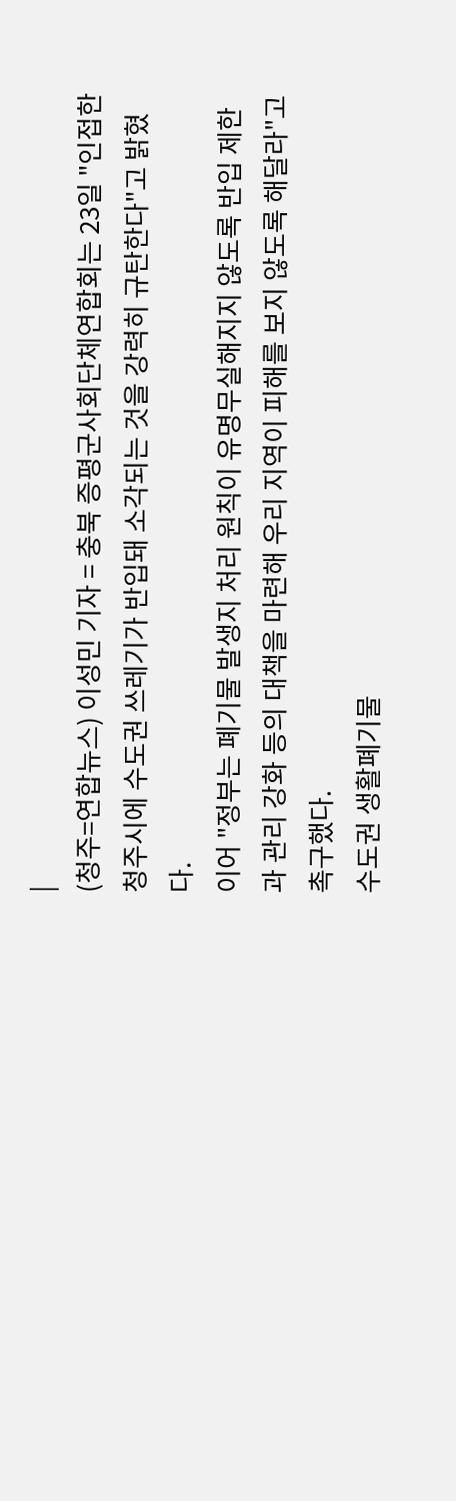|
(청주=연합뉴스) 이성민 기자 = 충북 증평군사회단체연합회는 23일 "인접한 청주시에 수도권 쓰레기가 반입돼 소각되는 것을 강력히 규탄한다"고 밝혔다.
이어 "정부는 폐기물 발생지 처리 원칙이 유명무실해지지 않도록 반입 제한과 관리 강화 등의 대책을 마련해 우리 지역이 피해를 보지 않도록 해달라"고 촉구했다.
수도권 생활폐기물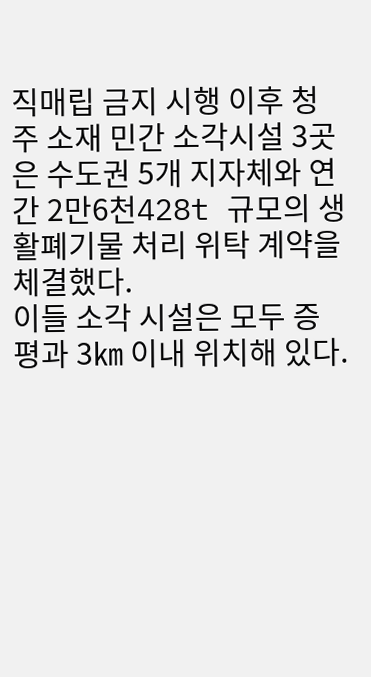직매립 금지 시행 이후 청주 소재 민간 소각시설 3곳은 수도권 5개 지자체와 연간 2만6천428t 규모의 생활폐기물 처리 위탁 계약을 체결했다.
이들 소각 시설은 모두 증평과 3㎞ 이내 위치해 있다.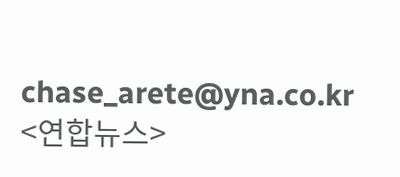chase_arete@yna.co.kr
<연합뉴스>